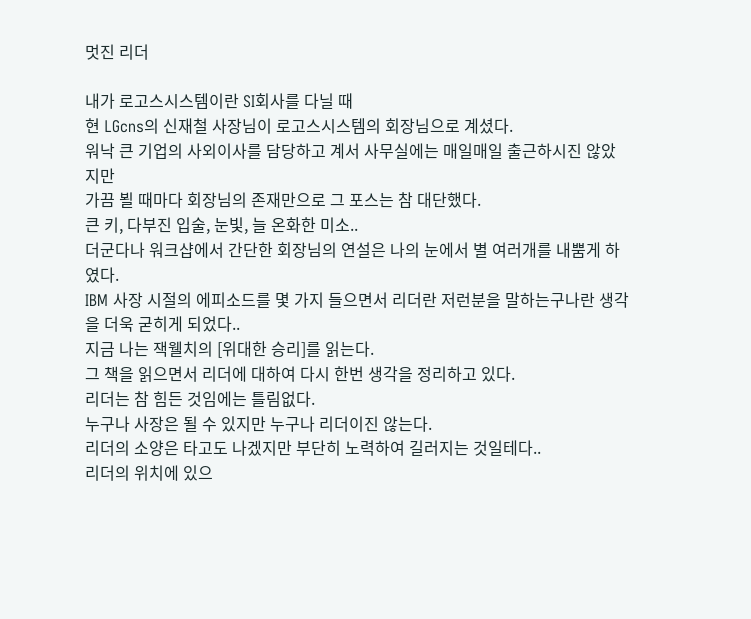멋진 리더

내가 로고스시스템이란 SI회사를 다닐 때
현 LGcns의 신재철 사장님이 로고스시스템의 회장님으로 계셨다.
워낙 큰 기업의 사외이사를 담당하고 계서 사무실에는 매일매일 출근하시진 않았지만
가끔 뵐 때마다 회장님의 존재만으로 그 포스는 참 대단했다.
큰 키, 다부진 입술, 눈빛, 늘 온화한 미소..
더군다나 워크샵에서 간단한 회장님의 연설은 나의 눈에서 별 여러개를 내뿜게 하였다.
IBM 사장 시절의 에피소드를 몇 가지 들으면서 리더란 저런분을 말하는구나란 생각을 더욱 굳히게 되었다..
지금 나는 잭웰치의 [위대한 승리]를 읽는다.
그 책을 읽으면서 리더에 대하여 다시 한번 생각을 정리하고 있다.
리더는 참 힘든 것임에는 틀림없다.
누구나 사장은 될 수 있지만 누구나 리더이진 않는다.
리더의 소양은 타고도 나겠지만 부단히 노력하여 길러지는 것일테다..
리더의 위치에 있으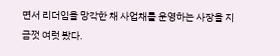면서 리더임을 망각한 채 사업채를 운영하는 사장을 지금껏 여럿 봤다.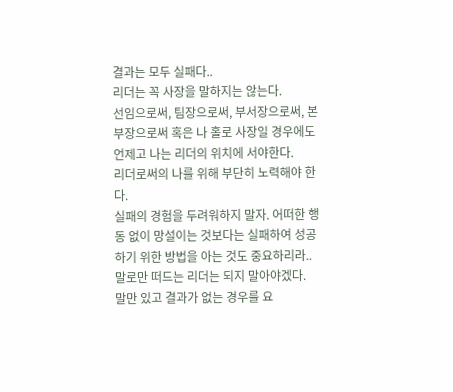결과는 모두 실패다..
리더는 꼭 사장을 말하지는 않는다.
선임으로써, 팀장으로써, 부서장으로써, 본부장으로써 혹은 나 홀로 사장일 경우에도
언제고 나는 리더의 위치에 서야한다.
리더로써의 나를 위해 부단히 노력해야 한다.
실패의 경험을 두려워하지 말자. 어떠한 행동 없이 망설이는 것보다는 실패하여 성공하기 위한 방법을 아는 것도 중요하리라..
말로만 떠드는 리더는 되지 말아야겠다.
말만 있고 결과가 없는 경우를 요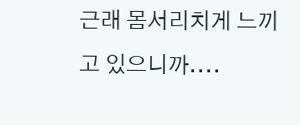근래 몸서리치게 느끼고 있으니까....